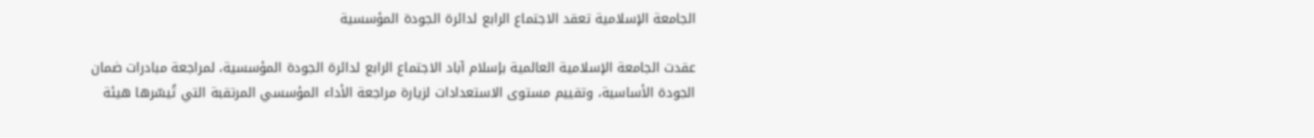الجامعة الإسلامية تعقد الاجتماع الرابع لدائرة الجودة المؤسسية

عقدت الجامعة الإسلامية العالمية بإسلام آباد الاجتماع الرابع لدائرة الجودة المؤسسية، لمراجعة مبادرات ضمان الجودة الأساسية، وتقييم مستوى الاستعدادات لزيارة مراجعة الأداء المؤسسي المرتقبة التي تُيسّرها هيئة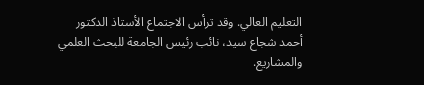التعليم العالي. وقد ترأس الاجتماع الأستاذ الدكتور أحمد شجاع سيد، نائب رئيس الجامعة للبحث العلمي والمشاريع.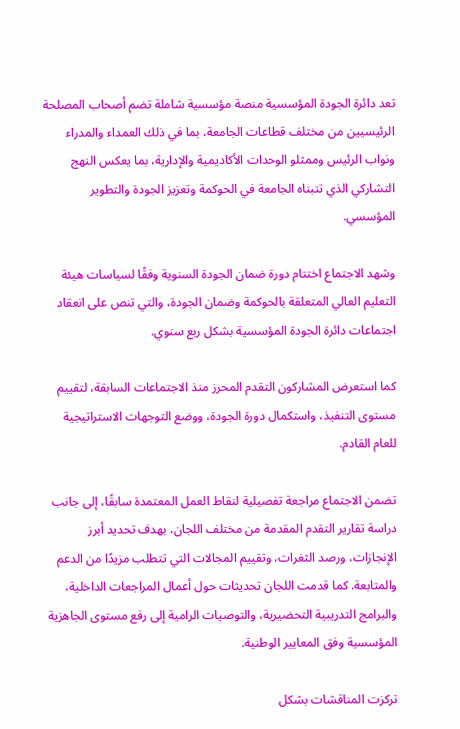تعد دائرة الجودة المؤسسية منصة مؤسسية شاملة تضم أصحاب المصلحة الرئيسيين من مختلف قطاعات الجامعة، بما في ذلك العمداء والمدراء ونواب الرئيس وممثلو الوحدات الأكاديمية والإدارية، بما يعكس النهج التشاركي الذي تتبناه الجامعة في الحوكمة وتعزيز الجودة والتطوير المؤسسي.

وشهد الاجتماع اختتام دورة ضمان الجودة السنوية وفقًا لسياسات هيئة التعليم العالي المتعلقة بالحوكمة وضمان الجودة، والتي تنص على انعقاد اجتماعات دائرة الجودة المؤسسية بشكل ربع سنوي.

كما استعرض المشاركون التقدم المحرز منذ الاجتماعات السابقة، لتقييم مستوى التنفيذ، واستكمال دورة الجودة، ووضع التوجهات الاستراتيجية للعام القادم.

تضمن الاجتماع مراجعة تفصيلية لنقاط العمل المعتمدة سابقًا، إلى جانب دراسة تقارير التقدم المقدمة من مختلف اللجان، بهدف تحديد أبرز الإنجازات، ورصد الثغرات، وتقييم المجالات التي تتطلب مزيدًا من الدعم والمتابعة. كما قدمت اللجان تحديثات حول أعمال المراجعات الداخلية، والبرامج التدريبية التحضيرية، والتوصيات الرامية إلى رفع مستوى الجاهزية المؤسسية وفق المعايير الوطنية.

تركزت المناقشات بشكل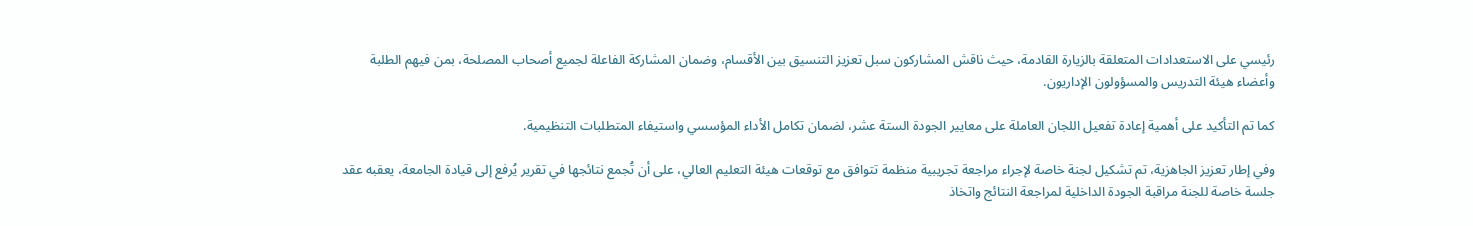رئيسي على الاستعدادات المتعلقة بالزيارة القادمة، حيث ناقش المشاركون سبل تعزيز التنسيق بين الأقسام، وضمان المشاركة الفاعلة لجميع أصحاب المصلحة، بمن فيهم الطلبة وأعضاء هيئة التدريس والمسؤولون الإداريون.

كما تم التأكيد على أهمية إعادة تفعيل اللجان العاملة على معايير الجودة الستة عشر، لضمان تكامل الأداء المؤسسي واستيفاء المتطلبات التنظيمية.

وفي إطار تعزيز الجاهزية، تم تشكيل لجنة خاصة لإجراء مراجعة تجريبية منظمة تتوافق مع توقعات هيئة التعليم العالي، على أن تُجمع نتائجها في تقرير يُرفع إلى قيادة الجامعة، يعقبه عقد جلسة خاصة للجنة مراقبة الجودة الداخلية لمراجعة النتائج واتخاذ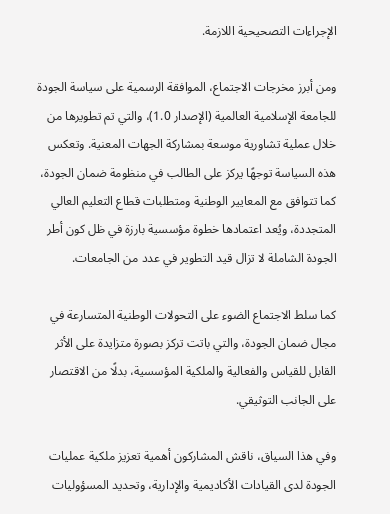الإجراءات التصحيحية اللازمة.

ومن أبرز مخرجات الاجتماع، الموافقة الرسمية على سياسة الجودة للجامعة الإسلامية العالمية (الإصدار 1.0)، والتي تم تطويرها من خلال عملية تشاورية موسعة بمشاركة الجهات المعنية. وتعكس هذه السياسة توجهًا يركز على الطالب في منظومة ضمان الجودة، كما تتوافق مع المعايير الوطنية ومتطلبات قطاع التعليم العالي المتجددة، ويُعد اعتمادها خطوة مؤسسية بارزة في ظل كون أطر الجودة الشاملة لا تزال قيد التطوير في عدد من الجامعات.

كما سلط الاجتماع الضوء على التحولات الوطنية المتسارعة في مجال ضمان الجودة، والتي باتت تركز بصورة متزايدة على الأثر القابل للقياس والفعالية والملكية المؤسسية، بدلًا من الاقتصار على الجانب التوثيقي.

وفي هذا السياق، ناقش المشاركون أهمية تعزيز ملكية عمليات الجودة لدى القيادات الأكاديمية والإدارية، وتحديد المسؤوليات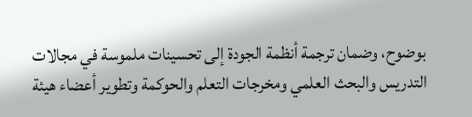بوضوح، وضمان ترجمة أنظمة الجودة إلى تحسينات ملموسة في مجالات التدريس والبحث العلمي ومخرجات التعلم والحوكمة وتطوير أعضاء هيئة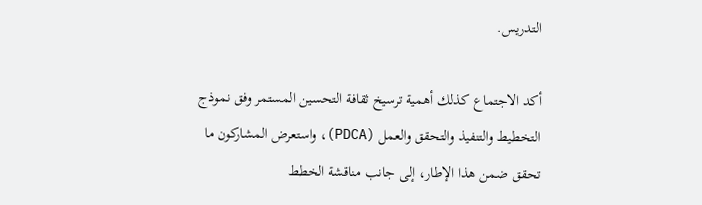التدريس.

أكد الاجتماع كذلك أهمية ترسيخ ثقافة التحسين المستمر وفق نموذج التخطيط والتنفيذ والتحقق والعمل (PDCA)، واستعرض المشاركون ما تحقق ضمن هذا الإطار، إلى جانب مناقشة الخطط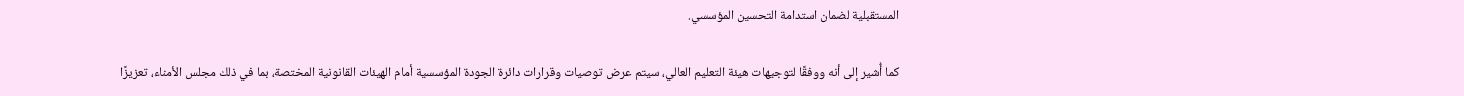المستقبلية لضمان استدامة التحسين المؤسسي.

كما أُشير إلى أنه ووفقًا لتوجيهات هيئة التعليم العالي، سيتم عرض توصيات وقرارات دائرة الجودة المؤسسية أمام الهيئات القانونية المختصة، بما في ذلك مجلس الأمناء، تعزيزًا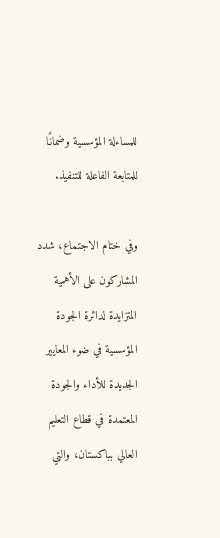للمساءلة المؤسسية وضمانًا للمتابعة الفاعلة للتنفيذ.

وفي ختام الاجتماع، شدد المشاركون على الأهمية المتزايدة لدائرة الجودة المؤسسية في ضوء المعايير الجديدة للأداء والجودة المعتمدة في قطاع التعليم العالي بباكستان، والتي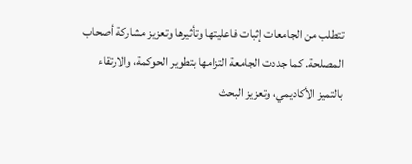تتطلب من الجامعات إثبات فاعليتها وتأثيرها وتعزيز مشاركة أصحاب المصلحة. كما جددت الجامعة التزامها بتطوير الحوكمة، والارتقاء بالتميز الأكاديمي، وتعزيز البحث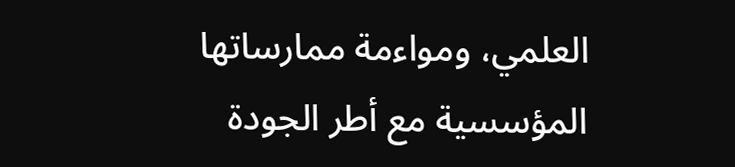العلمي، ومواءمة ممارساتها المؤسسية مع أطر الجودة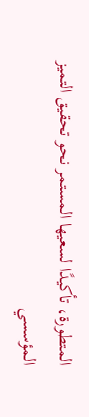المتطورة، تأكيدًا لسعيها المستمر نحو تحقيق التميز المؤسسي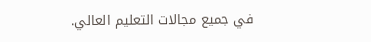في جميع مجالات التعليم العالي.